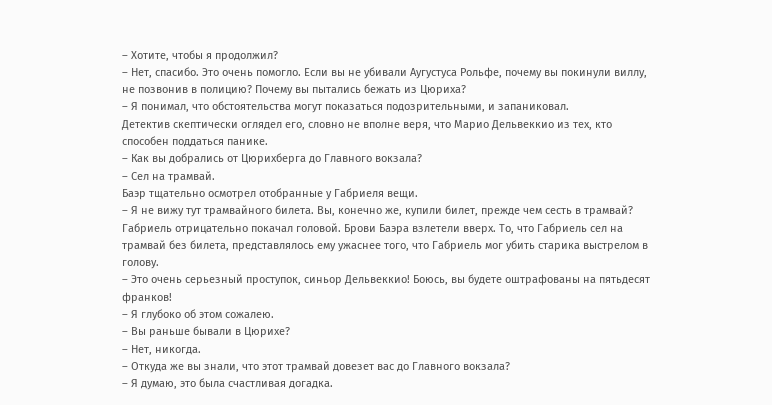– Хотите, чтобы я продолжил?
– Нет, спасибо. Это очень помогло. Если вы не убивали Аугустуса Рольфе, почему вы покинули виллу, не позвонив в полицию? Почему вы пытались бежать из Цюриха?
– Я понимал, что обстоятельства могут показаться подозрительными, и запаниковал.
Детектив скептически оглядел его, словно не вполне веря, что Марио Дельвеккио из тех, кто способен поддаться панике.
– Как вы добрались от Цюрихберга до Главного вокзала?
– Сел на трамвай.
Баэр тщательно осмотрел отобранные у Габриеля вещи.
– Я не вижу тут трамвайного билета. Вы, конечно же, купили билет, прежде чем сесть в трамвай?
Габриель отрицательно покачал головой. Брови Баэра взлетели вверх. То, что Габриель сел на трамвай без билета, представлялось ему ужаснее того, что Габриель мог убить старика выстрелом в голову.
– Это очень серьезный проступок, синьор Дельвеккио! Боюсь, вы будете оштрафованы на пятьдесят франков!
– Я глубоко об этом сожалею.
– Вы раньше бывали в Цюрихе?
– Нет, никогда.
– Откуда же вы знали, что этот трамвай довезет вас до Главного вокзала?
– Я думаю, это была счастливая догадка.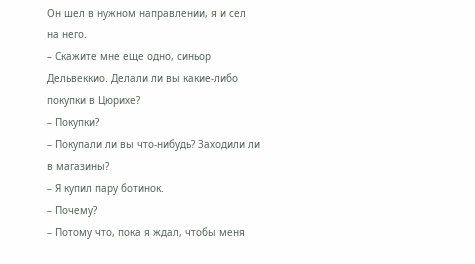Он шел в нужном направлении, я и сел на него.
– Скажите мне еще одно, синьор Дельвеккио. Делали ли вы какие-либо покупки в Цюрихе?
– Покупки?
– Покупали ли вы что-нибудь? Заходили ли в магазины?
– Я купил пару ботинок.
– Почему?
– Потому что, пока я ждал, чтобы меня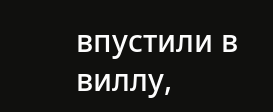впустили в виллу,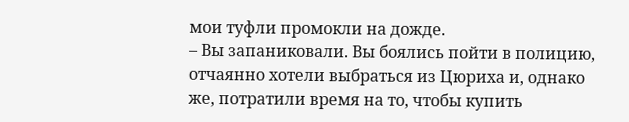мои туфли промокли на дожде.
– Вы запаниковали. Вы боялись пойти в полицию, отчаянно хотели выбраться из Цюриха и, однако же, потратили время на то, чтобы купить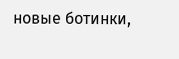новые ботинки,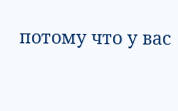потому что у вас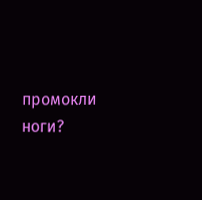промокли ноги?